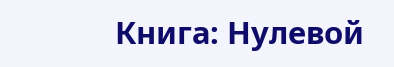Книга: Нулевой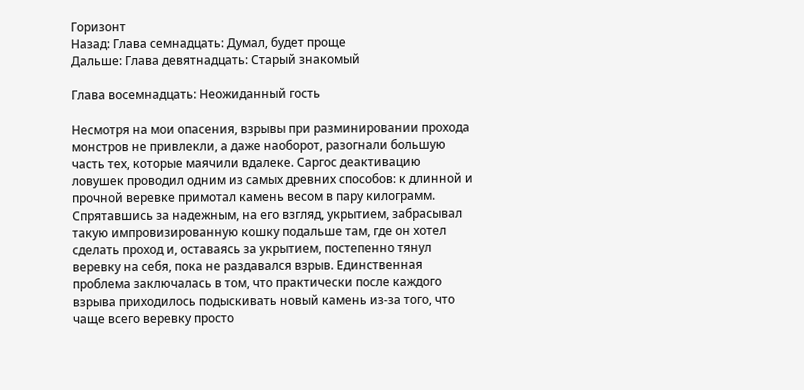Горизонт
Назад: Глава семнадцать: Думал, будет проще
Дальше: Глава девятнадцать: Старый знакомый

Глава восемнадцать: Неожиданный гость

Несмотря на мои опасения, взрывы при разминировании прохода монстров не привлекли, а даже наоборот, разогнали большую часть тех, которые маячили вдалеке. Саргос деактивацию ловушек проводил одним из самых древних способов: к длинной и прочной веревке примотал камень весом в пару килограмм.
Спрятавшись за надежным, на его взгляд, укрытием, забрасывал такую импровизированную кошку подальше там, где он хотел сделать проход и, оставаясь за укрытием, постепенно тянул веревку на себя, пока не раздавался взрыв. Единственная проблема заключалась в том, что практически после каждого взрыва приходилось подыскивать новый камень из-за того, что чаще всего веревку просто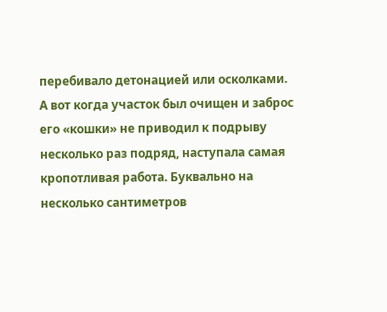перебивало детонацией или осколками.
А вот когда участок был очищен и заброс его «кошки» не приводил к подрыву несколько раз подряд, наступала самая кропотливая работа. Буквально на несколько сантиметров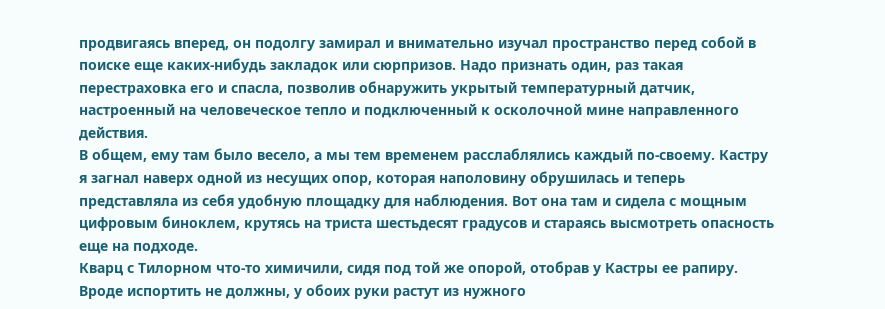продвигаясь вперед, он подолгу замирал и внимательно изучал пространство перед собой в поиске еще каких-нибудь закладок или сюрпризов. Надо признать один, раз такая перестраховка его и спасла, позволив обнаружить укрытый температурный датчик, настроенный на человеческое тепло и подключенный к осколочной мине направленного действия.
В общем, ему там было весело, а мы тем временем расслаблялись каждый по-своему. Кастру я загнал наверх одной из несущих опор, которая наполовину обрушилась и теперь представляла из себя удобную площадку для наблюдения. Вот она там и сидела с мощным цифровым биноклем, крутясь на триста шестьдесят градусов и стараясь высмотреть опасность еще на подходе.
Кварц с Тилорном что-то химичили, сидя под той же опорой, отобрав у Кастры ее рапиру. Вроде испортить не должны, у обоих руки растут из нужного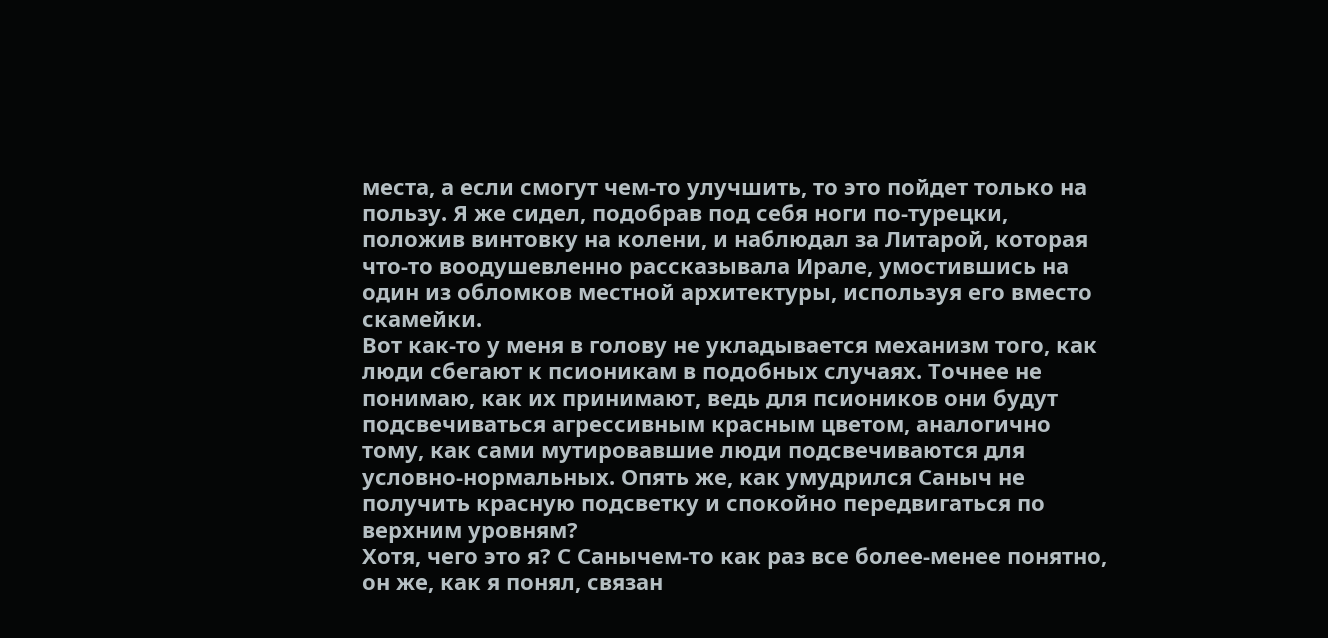места, а если смогут чем-то улучшить, то это пойдет только на пользу. Я же сидел, подобрав под себя ноги по-турецки, положив винтовку на колени, и наблюдал за Литарой, которая что-то воодушевленно рассказывала Ирале, умостившись на один из обломков местной архитектуры, используя его вместо скамейки.
Вот как-то у меня в голову не укладывается механизм того, как люди сбегают к псионикам в подобных случаях. Точнее не понимаю, как их принимают, ведь для псиоников они будут подсвечиваться агрессивным красным цветом, аналогично тому, как сами мутировавшие люди подсвечиваются для условно-нормальных. Опять же, как умудрился Саныч не получить красную подсветку и спокойно передвигаться по верхним уровням?
Хотя, чего это я? С Санычем-то как раз все более-менее понятно, он же, как я понял, связан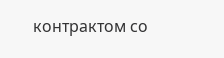контрактом со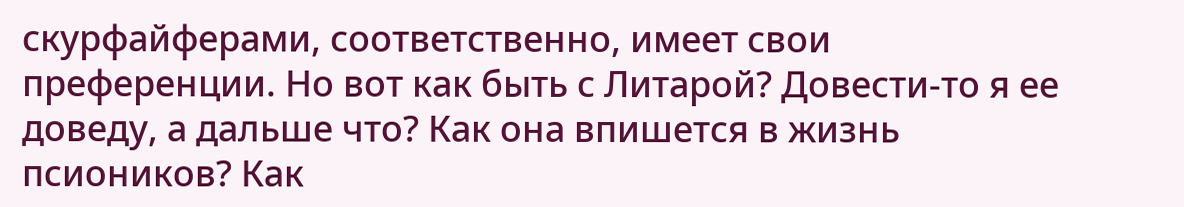скурфайферами, соответственно, имеет свои преференции. Но вот как быть с Литарой? Довести-то я ее доведу, а дальше что? Как она впишется в жизнь псиоников? Как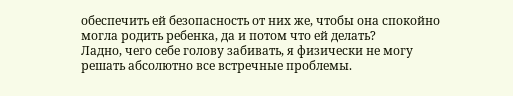обеспечить ей безопасность от них же, чтобы она спокойно могла родить ребенка, да и потом что ей делать?
Ладно, чего себе голову забивать, я физически не могу решать абсолютно все встречные проблемы.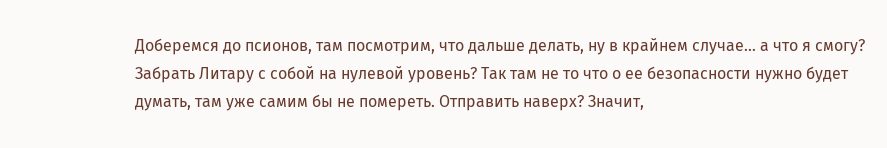Доберемся до псионов, там посмотрим, что дальше делать, ну в крайнем случае… а что я смогу? Забрать Литару с собой на нулевой уровень? Так там не то что о ее безопасности нужно будет думать, там уже самим бы не помереть. Отправить наверх? Значит,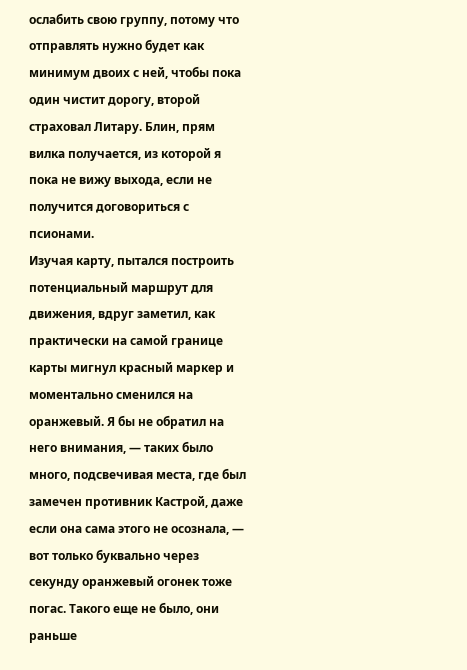ослабить свою группу, потому что отправлять нужно будет как минимум двоих с ней, чтобы пока один чистит дорогу, второй страховал Литару. Блин, прям вилка получается, из которой я пока не вижу выхода, если не получится договориться с псионами.
Изучая карту, пытался построить потенциальный маршрут для движения, вдруг заметил, как практически на самой границе карты мигнул красный маркер и моментально сменился на оранжевый. Я бы не обратил на него внимания, — таких было много, подсвечивая места, где был замечен противник Кастрой, даже если она сама этого не осознала, — вот только буквально через секунду оранжевый огонек тоже погас. Такого еще не было, они раньше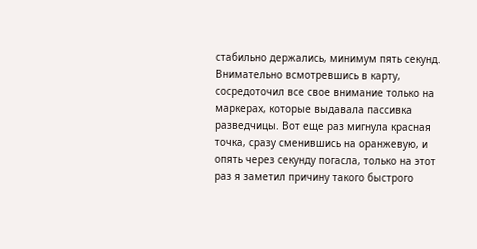стабильно держались, минимум пять секунд.
Внимательно всмотревшись в карту, сосредоточил все свое внимание только на маркерах, которые выдавала пассивка разведчицы. Вот еще раз мигнула красная точка, сразу сменившись на оранжевую, и опять через секунду погасла, только на этот раз я заметил причину такого быстрого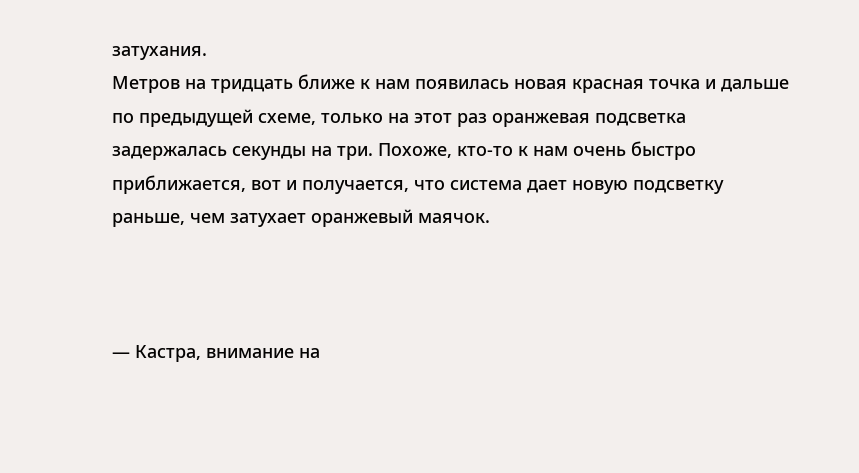затухания.
Метров на тридцать ближе к нам появилась новая красная точка и дальше по предыдущей схеме, только на этот раз оранжевая подсветка задержалась секунды на три. Похоже, кто-то к нам очень быстро приближается, вот и получается, что система дает новую подсветку раньше, чем затухает оранжевый маячок.



— Кастра, внимание на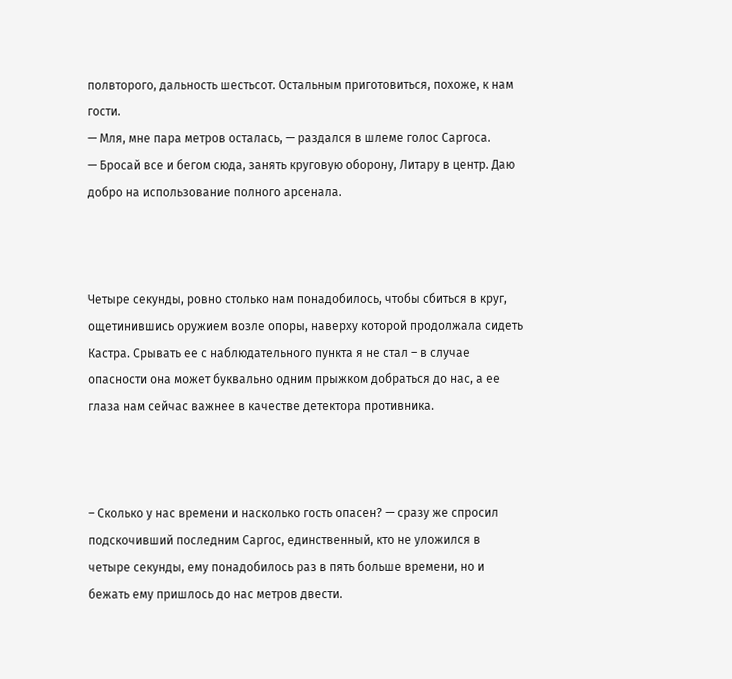полвторого, дальность шестьсот. Остальным приготовиться, похоже, к нам гости.
— Мля, мне пара метров осталась, — раздался в шлеме голос Саргоса.
— Бросай все и бегом сюда, занять круговую оборону, Литару в центр. Даю добро на использование полного арсенала.



Четыре секунды, ровно столько нам понадобилось, чтобы сбиться в круг, ощетинившись оружием возле опоры, наверху которой продолжала сидеть Кастра. Срывать ее с наблюдательного пункта я не стал – в случае опасности она может буквально одним прыжком добраться до нас, а ее глаза нам сейчас важнее в качестве детектора противника.



– Сколько у нас времени и насколько гость опасен? — сразу же спросил подскочивший последним Саргос, единственный, кто не уложился в четыре секунды, ему понадобилось раз в пять больше времени, но и бежать ему пришлось до нас метров двести.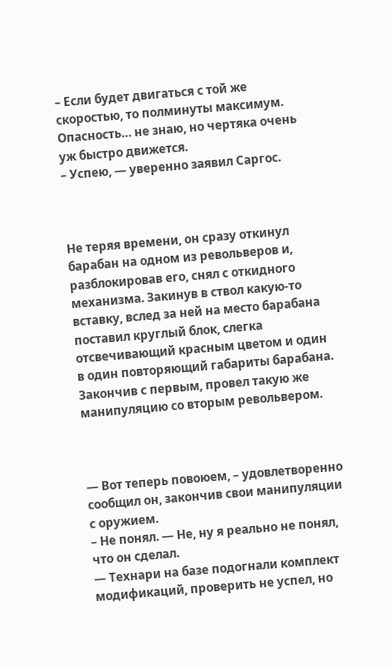– Если будет двигаться с той же скоростью, то полминуты максимум. Опасность… не знаю, но чертяка очень уж быстро движется.
– Успею, — уверенно заявил Саргос.



Не теряя времени, он сразу откинул барабан на одном из револьверов и, разблокировав его, снял с откидного механизма. Закинув в ствол какую-то вставку, вслед за ней на место барабана поставил круглый блок, слегка отсвечивающий красным цветом и один в один повторяющий габариты барабана. Закончив с первым, провел такую же манипуляцию со вторым револьвером.



— Вот теперь повоюем, – удовлетворенно сообщил он, закончив свои манипуляции с оружием.
– Не понял. — Не, ну я реально не понял, что он сделал.
— Технари на базе подогнали комплект модификаций, проверить не успел, но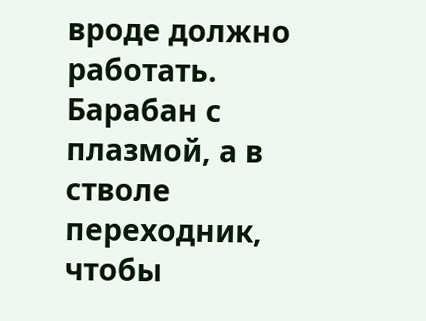вроде должно работать. Барабан с плазмой, а в стволе переходник, чтобы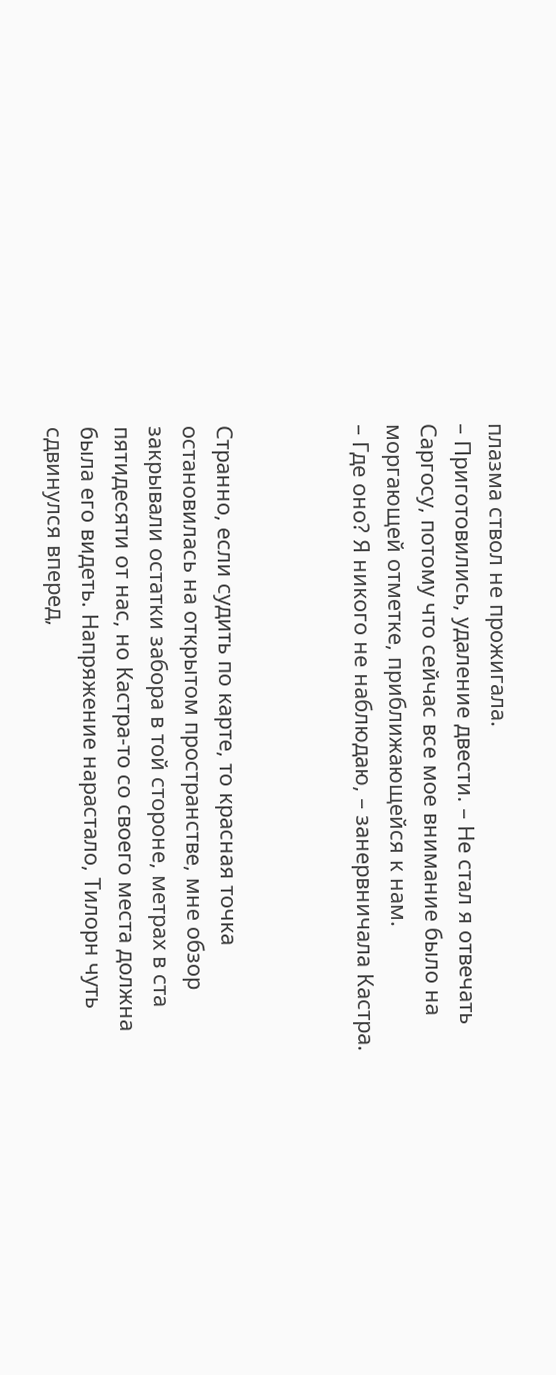плазма ствол не прожигала.
– Приготовились, удаление двести. – Не стал я отвечать Саргосу, потому что сейчас все мое внимание было на моргающей отметке, приближающейся к нам.
– Где оно? Я никого не наблюдаю, – занервничала Кастра.



Странно, если судить по карте, то красная точка остановилась на открытом пространстве, мне обзор закрывали остатки забора в той стороне, метрах в ста пятидесяти от нас, но Кастра-то со своего места должна была его видеть. Напряжение нарастало, Тилорн чуть сдвинулся вперед,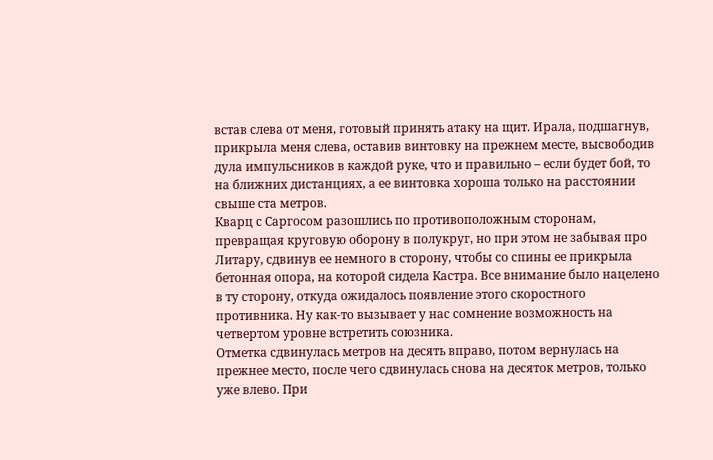встав слева от меня, готовый принять атаку на щит. Ирала, подшагнув, прикрыла меня слева, оставив винтовку на прежнем месте, высвободив дула импульсников в каждой руке, что и правильно – если будет бой, то на ближних дистанциях, а ее винтовка хороша только на расстоянии свыше ста метров.
Кварц с Саргосом разошлись по противоположным сторонам, превращая круговую оборону в полукруг, но при этом не забывая про Литару, сдвинув ее немного в сторону, чтобы со спины ее прикрыла бетонная опора, на которой сидела Кастра. Все внимание было нацелено в ту сторону, откуда ожидалось появление этого скоростного противника. Ну как-то вызывает у нас сомнение возможность на четвертом уровне встретить союзника.
Отметка сдвинулась метров на десять вправо, потом вернулась на прежнее место, после чего сдвинулась снова на десяток метров, только уже влево. При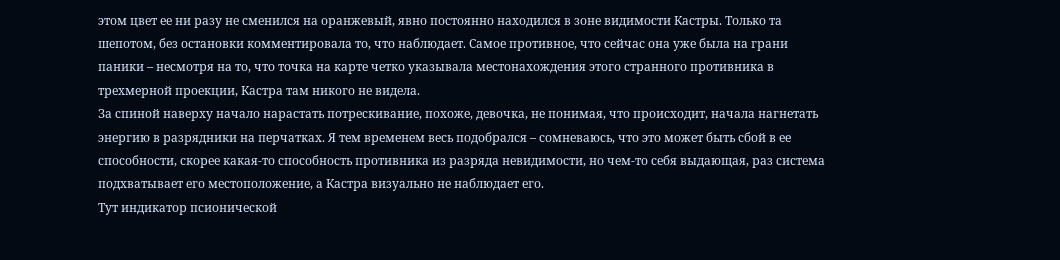этом цвет ее ни разу не сменился на оранжевый, явно постоянно находился в зоне видимости Кастры. Только та шепотом, без остановки комментировала то, что наблюдает. Самое противное, что сейчас она уже была на грани паники – несмотря на то, что точка на карте четко указывала местонахождения этого странного противника в трехмерной проекции, Кастра там никого не видела.
За спиной наверху начало нарастать потрескивание, похоже, девочка, не понимая, что происходит, начала нагнетать энергию в разрядники на перчатках. Я тем временем весь подобрался – сомневаюсь, что это может быть сбой в ее способности, скорее какая-то способность противника из разряда невидимости, но чем-то себя выдающая, раз система подхватывает его местоположение, а Кастра визуально не наблюдает его.
Тут индикатор псионической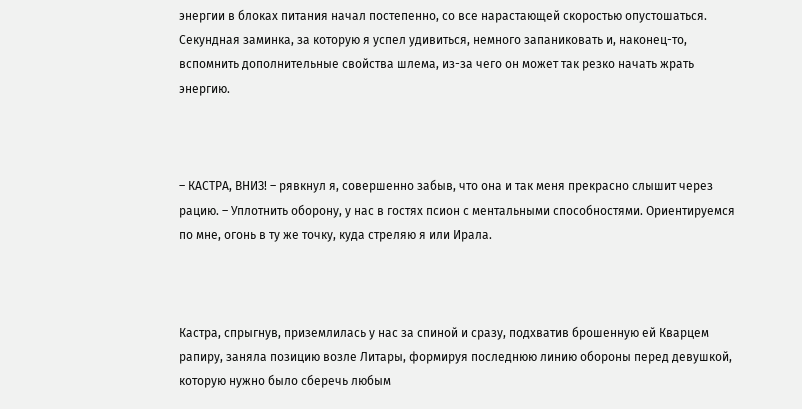энергии в блоках питания начал постепенно, со все нарастающей скоростью опустошаться. Секундная заминка, за которую я успел удивиться, немного запаниковать и, наконец-то, вспомнить дополнительные свойства шлема, из-за чего он может так резко начать жрать энергию.



– КАСТРА, ВНИЗ! – рявкнул я, совершенно забыв, что она и так меня прекрасно слышит через рацию. – Уплотнить оборону, у нас в гостях псион с ментальными способностями. Ориентируемся по мне, огонь в ту же точку, куда стреляю я или Ирала.



Кастра, спрыгнув, приземлилась у нас за спиной и сразу, подхватив брошенную ей Кварцем рапиру, заняла позицию возле Литары, формируя последнюю линию обороны перед девушкой, которую нужно было сберечь любым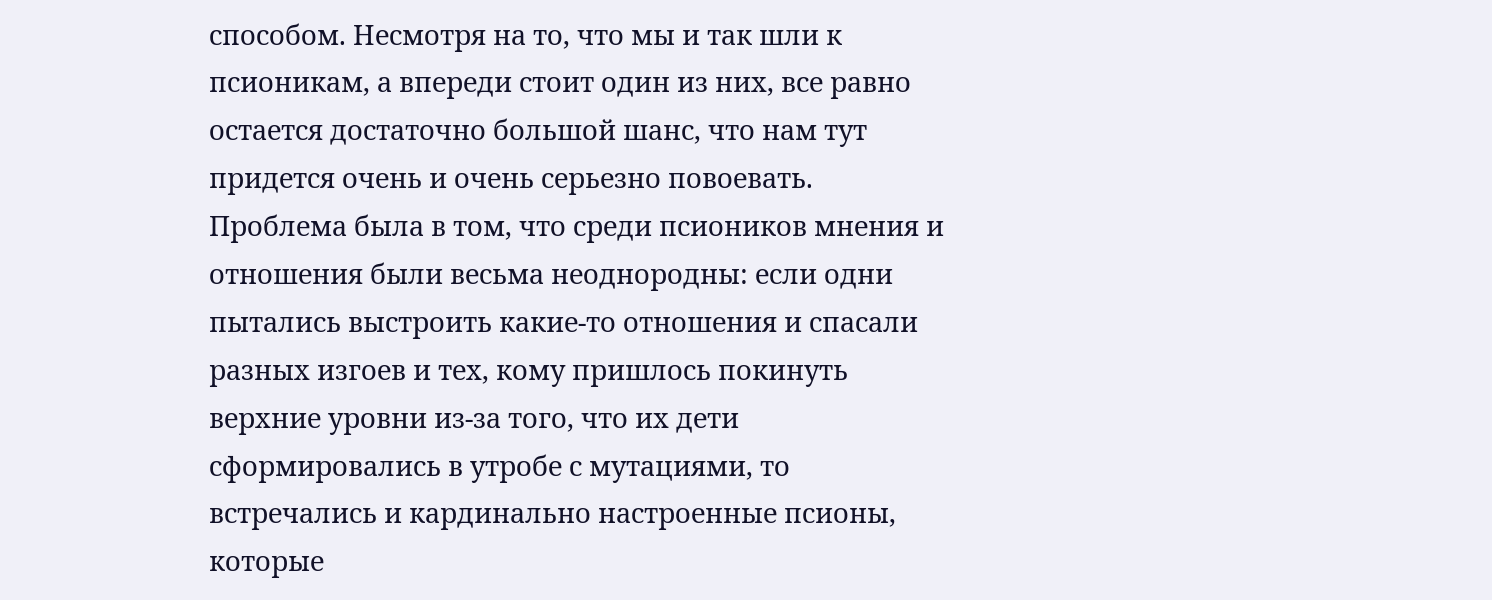способом. Несмотря на то, что мы и так шли к псионикам, а впереди стоит один из них, все равно остается достаточно большой шанс, что нам тут придется очень и очень серьезно повоевать.
Проблема была в том, что среди псиоников мнения и отношения были весьма неоднородны: если одни пытались выстроить какие-то отношения и спасали разных изгоев и тех, кому пришлось покинуть верхние уровни из-за того, что их дети сформировались в утробе с мутациями, то встречались и кардинально настроенные псионы, которые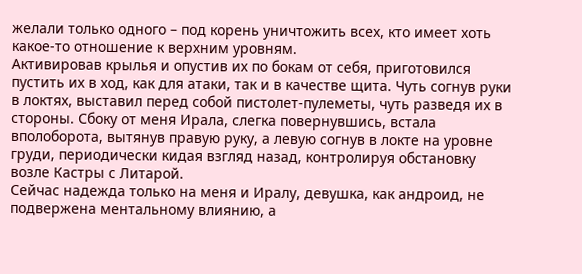желали только одного – под корень уничтожить всех, кто имеет хоть какое-то отношение к верхним уровням.
Активировав крылья и опустив их по бокам от себя, приготовился пустить их в ход, как для атаки, так и в качестве щита. Чуть согнув руки в локтях, выставил перед собой пистолет-пулеметы, чуть разведя их в стороны. Сбоку от меня Ирала, слегка повернувшись, встала вполоборота, вытянув правую руку, а левую согнув в локте на уровне груди, периодически кидая взгляд назад, контролируя обстановку возле Кастры с Литарой.
Сейчас надежда только на меня и Иралу, девушка, как андроид, не подвержена ментальному влиянию, а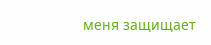меня защищает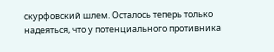скурфовский шлем. Осталось теперь только надеяться, что у потенциального противника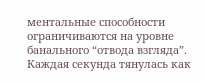ментальные способности ограничиваются на уровне банального “отвода взгляда”.
Каждая секунда тянулась как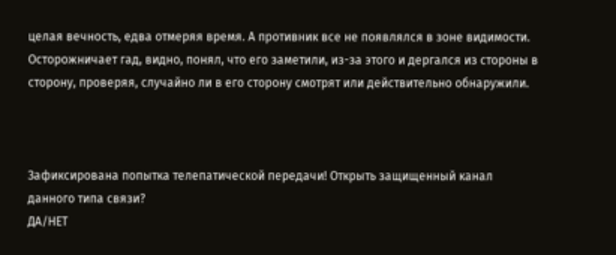целая вечность, едва отмеряя время. А противник все не появлялся в зоне видимости. Осторожничает гад, видно, понял, что его заметили, из-за этого и дергался из стороны в сторону, проверяя, случайно ли в его сторону смотрят или действительно обнаружили.



Зафиксирована попытка телепатической передачи! Открыть защищенный канал данного типа связи?
ДА/НЕТ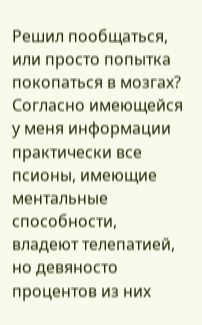Решил пообщаться, или просто попытка покопаться в мозгах? Согласно имеющейся у меня информации практически все псионы, имеющие ментальные способности, владеют телепатией, но девяносто процентов из них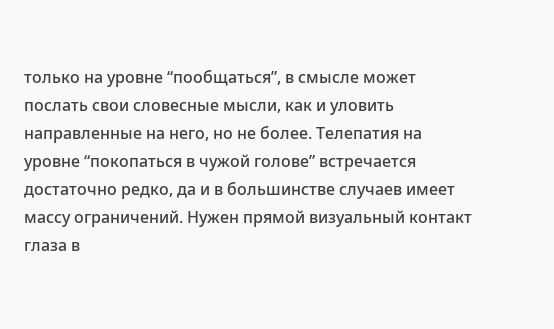только на уровне “пообщаться”, в смысле может послать свои словесные мысли, как и уловить направленные на него, но не более. Телепатия на уровне “покопаться в чужой голове” встречается достаточно редко, да и в большинстве случаев имеет массу ограничений. Нужен прямой визуальный контакт глаза в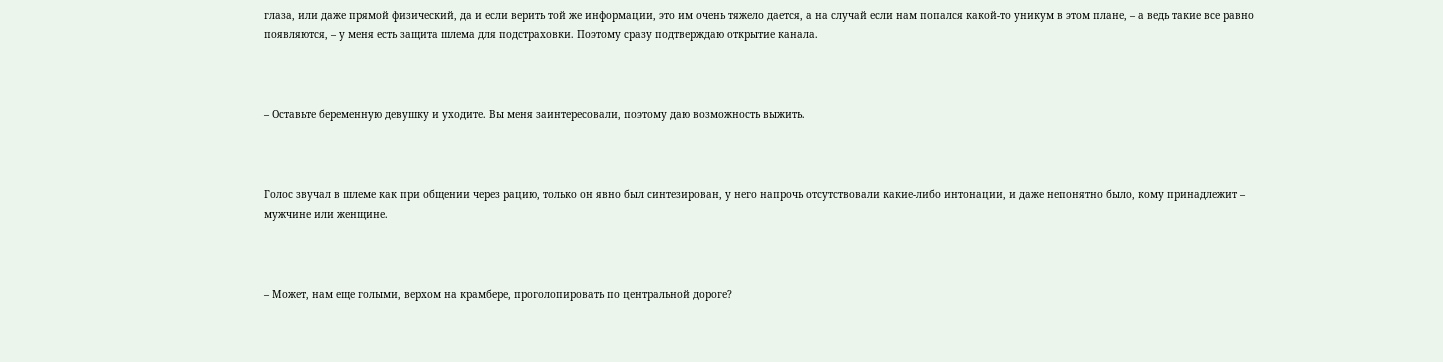глаза, или даже прямой физический, да и если верить той же информации, это им очень тяжело дается, а на случай если нам попался какой-то уникум в этом плане, – а ведь такие все равно появляются, – у меня есть защита шлема для подстраховки. Поэтому сразу подтверждаю открытие канала.



– Оставьте беременную девушку и уходите. Вы меня заинтересовали, поэтому даю возможность выжить.



Голос звучал в шлеме как при общении через рацию, только он явно был синтезирован, у него напрочь отсутствовали какие-либо интонации, и даже непонятно было, кому принадлежит – мужчине или женщине.



– Может, нам еще голыми, верхом на крамбере, проголопировать по центральной дороге?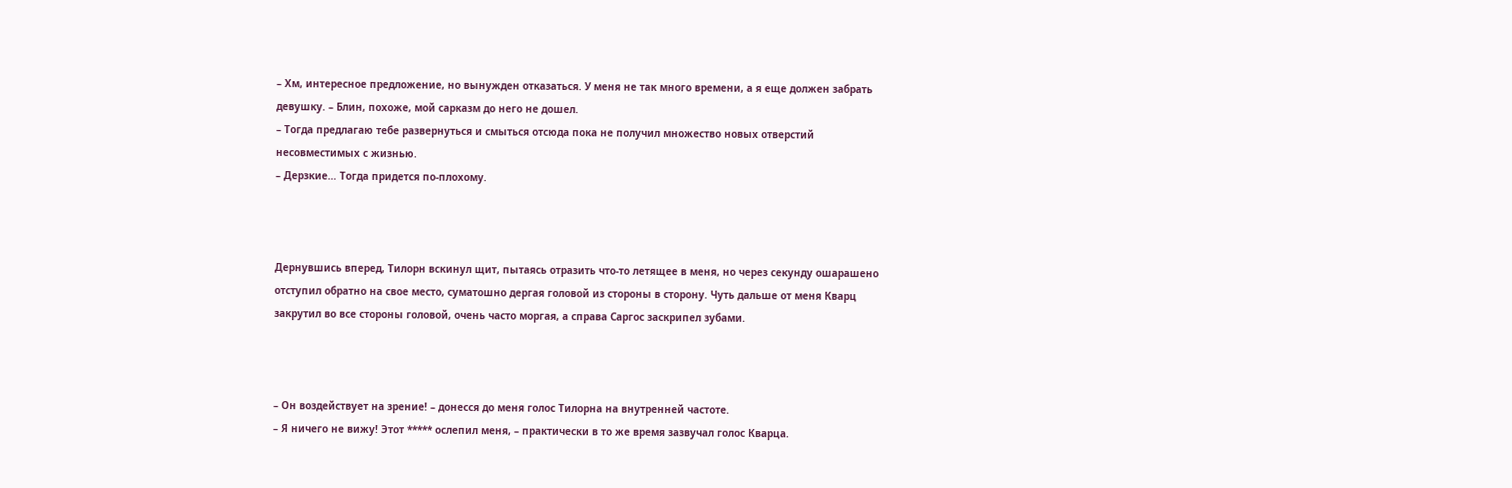– Хм, интересное предложение, но вынужден отказаться. У меня не так много времени, а я еще должен забрать девушку. – Блин, похоже, мой сарказм до него не дошел.
– Тогда предлагаю тебе развернуться и смыться отсюда пока не получил множество новых отверстий несовместимых с жизнью.
– Дерзкие… Тогда придется по-плохому.



Дернувшись вперед, Тилорн вскинул щит, пытаясь отразить что-то летящее в меня, но через секунду ошарашено отступил обратно на свое место, суматошно дергая головой из стороны в сторону. Чуть дальше от меня Кварц закрутил во все стороны головой, очень часто моргая, а справа Саргос заскрипел зубами.



– Он воздействует на зрение! – донесся до меня голос Тилорна на внутренней частоте.
– Я ничего не вижу! Этот ***** ослепил меня, – практически в то же время зазвучал голос Кварца.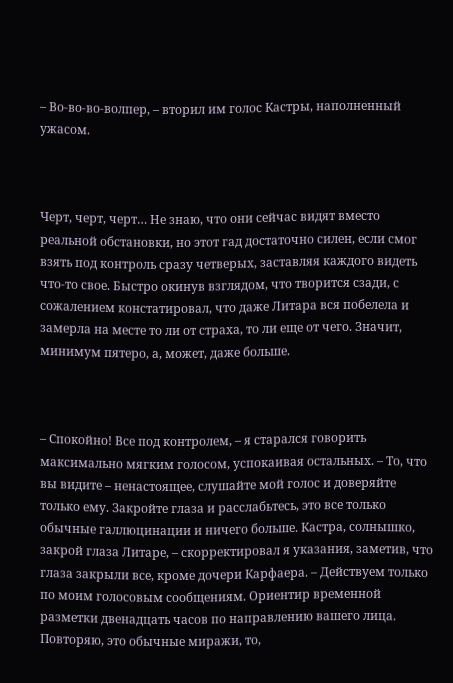– Во-во-во-волпер, – вторил им голос Кастры, наполненный ужасом.



Черт, черт, черт… Не знаю, что они сейчас видят вместо реальной обстановки, но этот гад достаточно силен, если смог взять под контроль сразу четверых, заставляя каждого видеть что-то свое. Быстро окинув взглядом, что творится сзади, с сожалением констатировал, что даже Литара вся побелела и замерла на месте то ли от страха, то ли еще от чего. Значит, минимум пятеро, а, может, даже больше.



– Спокойно! Все под контролем, – я старался говорить максимально мягким голосом, успокаивая остальных. – То, что вы видите – ненастоящее, слушайте мой голос и доверяйте только ему. Закройте глаза и расслабьтесь, это все только обычные галлюцинации и ничего больше. Кастра, солнышко, закрой глаза Литаре, – скорректировал я указания, заметив, что глаза закрыли все, кроме дочери Карфаера. – Действуем только по моим голосовым сообщениям. Ориентир временной разметки двенадцать часов по направлению вашего лица. Повторяю, это обычные миражи, то,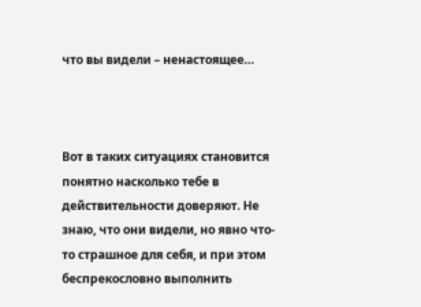что вы видели – ненастоящее…



Вот в таких ситуациях становится понятно насколько тебе в действительности доверяют. Не знаю, что они видели, но явно что-то страшное для себя, и при этом беспрекословно выполнить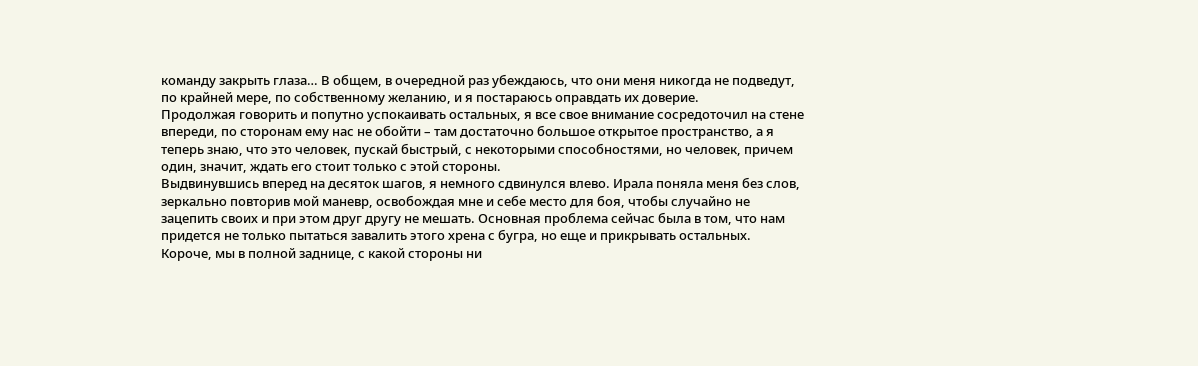команду закрыть глаза… В общем, в очередной раз убеждаюсь, что они меня никогда не подведут, по крайней мере, по собственному желанию, и я постараюсь оправдать их доверие.
Продолжая говорить и попутно успокаивать остальных, я все свое внимание сосредоточил на стене впереди, по сторонам ему нас не обойти – там достаточно большое открытое пространство, а я теперь знаю, что это человек, пускай быстрый, с некоторыми способностями, но человек, причем один, значит, ждать его стоит только с этой стороны.
Выдвинувшись вперед на десяток шагов, я немного сдвинулся влево. Ирала поняла меня без слов, зеркально повторив мой маневр, освобождая мне и себе место для боя, чтобы случайно не зацепить своих и при этом друг другу не мешать. Основная проблема сейчас была в том, что нам придется не только пытаться завалить этого хрена с бугра, но еще и прикрывать остальных.
Короче, мы в полной заднице, с какой стороны ни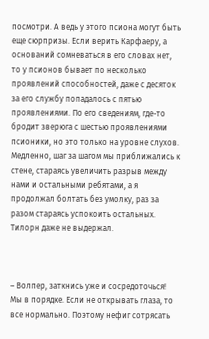посмотри. А ведь у этого псиона могут быть еще сюрпризы. Если верить Карфаеру, а оснований сомневаться в его словах нет, то у псионов бывает по несколько проявлений способностей, даже с десяток за его службу попадалось с пятью проявлениями. По его сведениям, где-то бродит зверюга с шестью проявлениями псионики, но это только на уровне слухов.
Медленно, шаг за шагом мы приближались к стене, стараясь увеличить разрыв между нами и остальными ребятами, а я продолжал болтать без умолку, раз за разом стараясь успокоить остальных. Тилорн даже не выдержал.



– Волпер, заткнись уже и сосредоточься! Мы в порядке. Если не открывать глаза, то все нормально. Поэтому нефиг сотрясать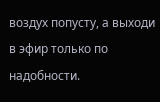воздух попусту, а выходи в эфир только по надобности.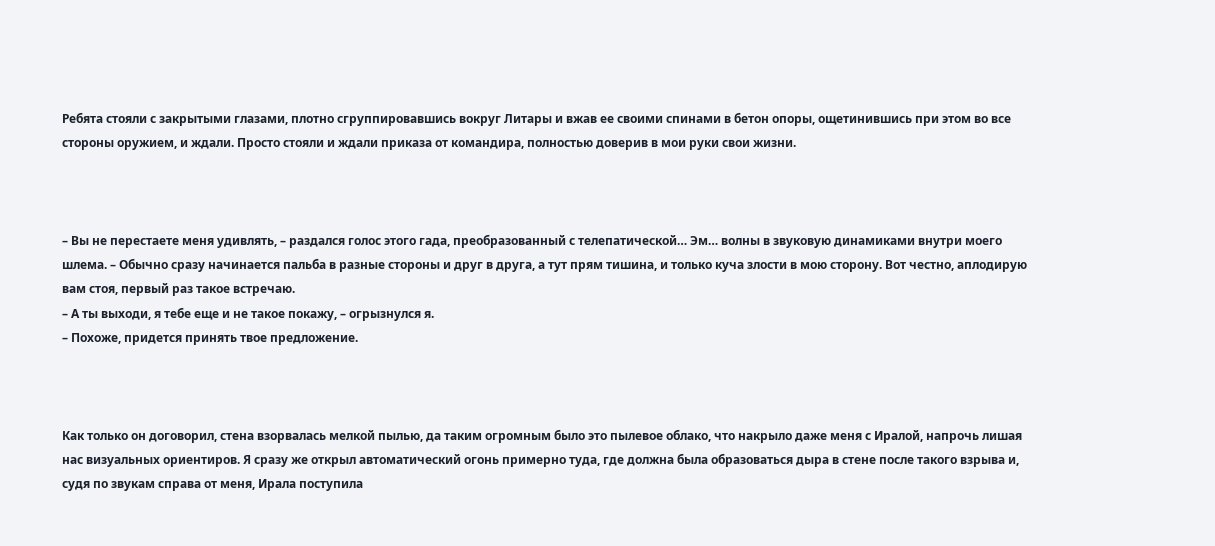Ребята стояли с закрытыми глазами, плотно сгруппировавшись вокруг Литары и вжав ее своими спинами в бетон опоры, ощетинившись при этом во все стороны оружием, и ждали. Просто стояли и ждали приказа от командира, полностью доверив в мои руки свои жизни.



– Вы не перестаете меня удивлять, – раздался голос этого гада, преобразованный с телепатической… Эм… волны в звуковую динамиками внутри моего шлема. – Обычно сразу начинается пальба в разные стороны и друг в друга, а тут прям тишина, и только куча злости в мою сторону. Вот честно, аплодирую вам стоя, первый раз такое встречаю.
– А ты выходи, я тебе еще и не такое покажу, – огрызнулся я.
– Похоже, придется принять твое предложение.



Как только он договорил, стена взорвалась мелкой пылью, да таким огромным было это пылевое облако, что накрыло даже меня с Иралой, напрочь лишая нас визуальных ориентиров. Я сразу же открыл автоматический огонь примерно туда, где должна была образоваться дыра в стене после такого взрыва и, судя по звукам справа от меня, Ирала поступила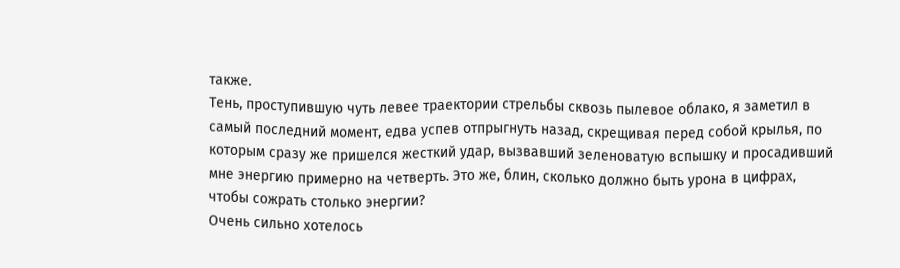также.
Тень, проступившую чуть левее траектории стрельбы сквозь пылевое облако, я заметил в самый последний момент, едва успев отпрыгнуть назад, скрещивая перед собой крылья, по которым сразу же пришелся жесткий удар, вызвавший зеленоватую вспышку и просадивший мне энергию примерно на четверть. Это же, блин, сколько должно быть урона в цифрах, чтобы сожрать столько энергии?
Очень сильно хотелось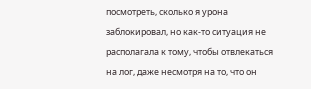посмотреть, сколько я урона заблокировал, но как-то ситуация не располагала к тому, чтобы отвлекаться на лог, даже несмотря на то, что он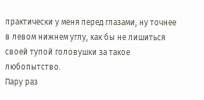практически у меня перед глазами, ну точнее в левом нижнем углу, как бы не лишиться своей тупой головушки за такое любопытство.
Пару раз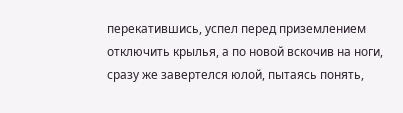перекатившись, успел перед приземлением отключить крылья, а по новой вскочив на ноги, сразу же завертелся юлой, пытаясь понять,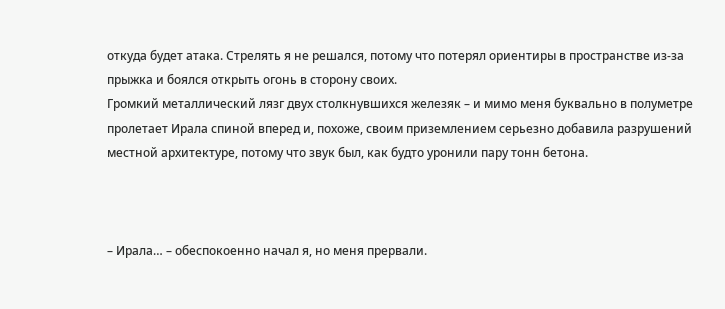откуда будет атака. Стрелять я не решался, потому что потерял ориентиры в пространстве из-за прыжка и боялся открыть огонь в сторону своих.
Громкий металлический лязг двух столкнувшихся железяк – и мимо меня буквально в полуметре пролетает Ирала спиной вперед и, похоже, своим приземлением серьезно добавила разрушений местной архитектуре, потому что звук был, как будто уронили пару тонн бетона.



– Ирала… – обеспокоенно начал я, но меня прервали.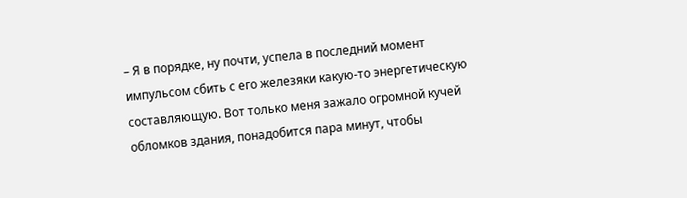– Я в порядке, ну почти, успела в последний момент импульсом сбить с его железяки какую-то энергетическую составляющую. Вот только меня зажало огромной кучей обломков здания, понадобится пара минут, чтобы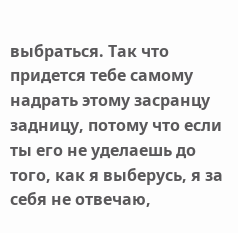выбраться. Так что придется тебе самому надрать этому засранцу задницу, потому что если ты его не уделаешь до того, как я выберусь, я за себя не отвечаю,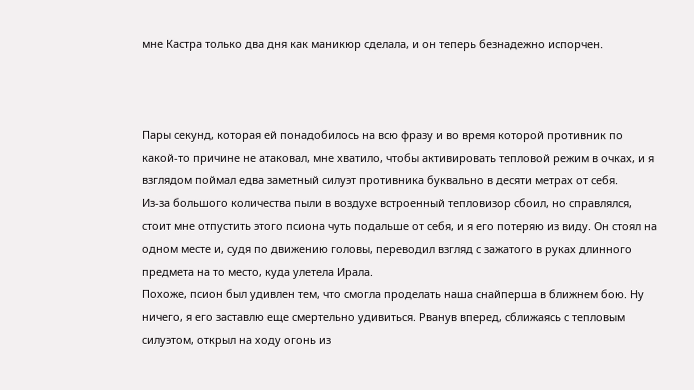мне Кастра только два дня как маникюр сделала, и он теперь безнадежно испорчен.



Пары секунд, которая ей понадобилось на всю фразу и во время которой противник по какой-то причине не атаковал, мне хватило, чтобы активировать тепловой режим в очках, и я взглядом поймал едва заметный силуэт противника буквально в десяти метрах от себя.
Из-за большого количества пыли в воздухе встроенный тепловизор сбоил, но справлялся, стоит мне отпустить этого псиона чуть подальше от себя, и я его потеряю из виду. Он стоял на одном месте и, судя по движению головы, переводил взгляд с зажатого в руках длинного предмета на то место, куда улетела Ирала.
Похоже, псион был удивлен тем, что смогла проделать наша снайперша в ближнем бою. Ну ничего, я его заставлю еще смертельно удивиться. Рванув вперед, сближаясь с тепловым силуэтом, открыл на ходу огонь из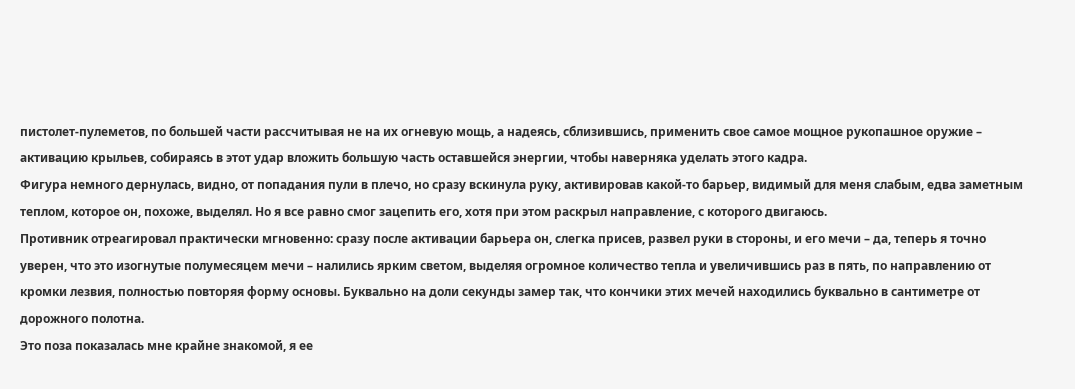пистолет-пулеметов, по большей части рассчитывая не на их огневую мощь, а надеясь, сблизившись, применить свое самое мощное рукопашное оружие – активацию крыльев, собираясь в этот удар вложить большую часть оставшейся энергии, чтобы наверняка уделать этого кадра.
Фигура немного дернулась, видно, от попадания пули в плечо, но сразу вскинула руку, активировав какой-то барьер, видимый для меня слабым, едва заметным теплом, которое он, похоже, выделял. Но я все равно смог зацепить его, хотя при этом раскрыл направление, с которого двигаюсь.
Противник отреагировал практически мгновенно: сразу после активации барьера он, слегка присев, развел руки в стороны, и его мечи – да, теперь я точно уверен, что это изогнутые полумесяцем мечи – налились ярким светом, выделяя огромное количество тепла и увеличившись раз в пять, по направлению от кромки лезвия, полностью повторяя форму основы. Буквально на доли секунды замер так, что кончики этих мечей находились буквально в сантиметре от дорожного полотна.
Это поза показалась мне крайне знакомой, я ее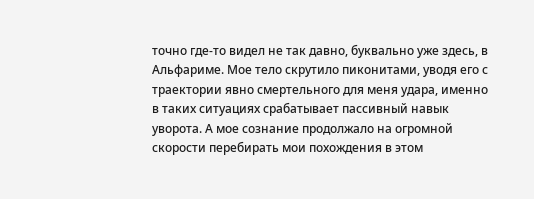точно где-то видел не так давно, буквально уже здесь, в Альфариме. Мое тело скрутило пиконитами, уводя его с траектории явно смертельного для меня удара, именно в таких ситуациях срабатывает пассивный навык уворота. А мое сознание продолжало на огромной скорости перебирать мои похождения в этом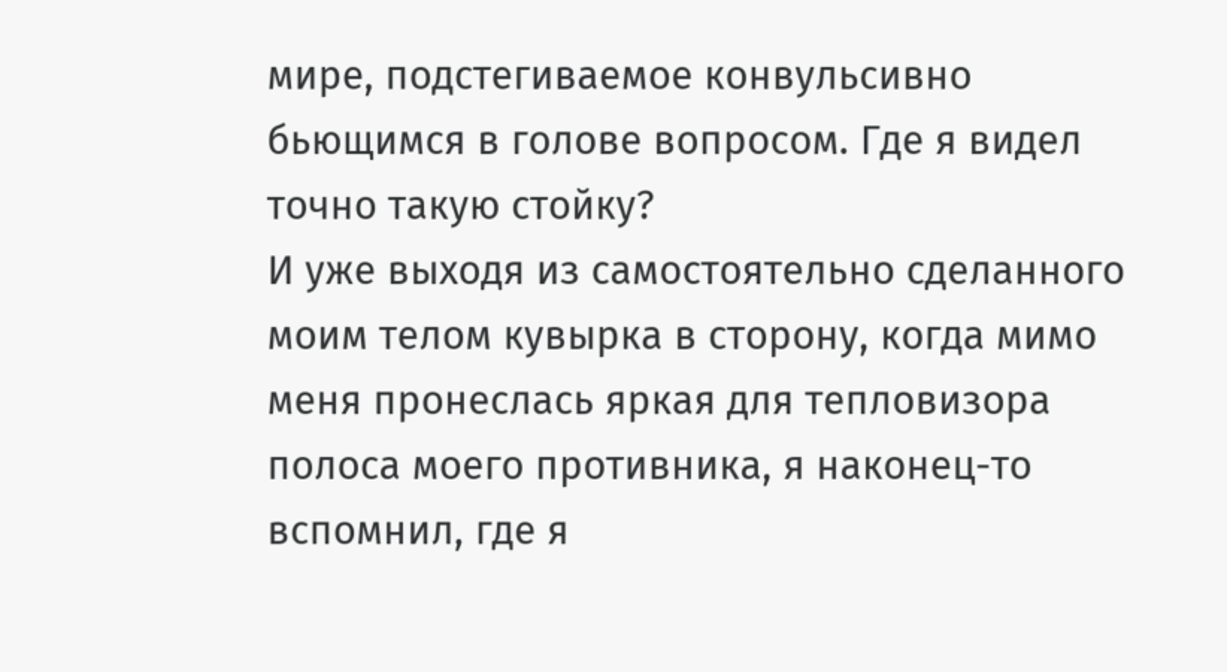мире, подстегиваемое конвульсивно бьющимся в голове вопросом. Где я видел точно такую стойку?
И уже выходя из самостоятельно сделанного моим телом кувырка в сторону, когда мимо меня пронеслась яркая для тепловизора полоса моего противника, я наконец-то вспомнил, где я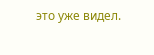это уже видел.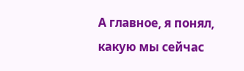А главное, я понял, какую мы сейчас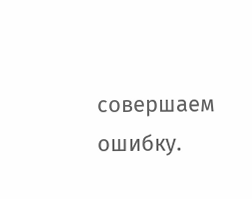совершаем ошибку.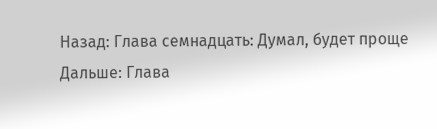Назад: Глава семнадцать: Думал, будет проще
Дальше: Глава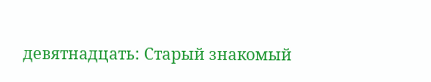девятнадцать: Старый знакомый